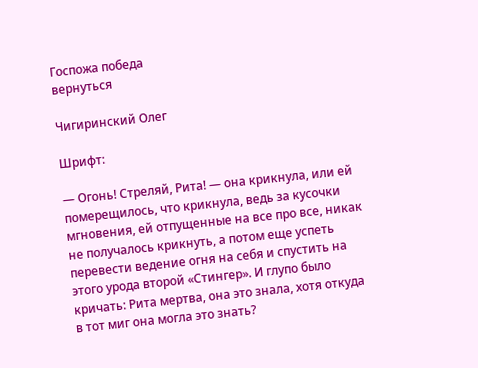Госпожа победа
вернуться

Чигиринский Олег

Шрифт:

— Огонь! Стреляй, Рита! — она крикнула, или ей померещилось, что крикнула, ведь за кусочки мгновения, ей отпущенные на все про все, никак не получалось крикнуть, а потом еще успеть перевести ведение огня на себя и спустить на этого урода второй «Стингер». И глупо было кричать: Рита мертва, она это знала, хотя откуда в тот миг она могла это знать?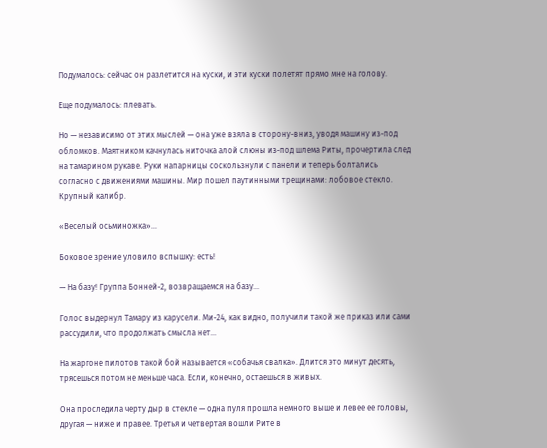Подумалось: сейчас он разлетится на куски, и эти куски полетят прямо мне на голову.

Еще подумалось: плевать.

Но — независимо от этих мыслей — она уже взяла в сторону-вниз, уводя машину из-под обломков. Маятником качнулась ниточка алой слюны из-под шлема Риты, прочертила след на тамарином рукаве. Руки напарницы соскользнули с панели и теперь болтались согласно с движениями машины. Мир пошел паутинными трещинами: лобовое стекло. Крупный калибр.

«Веселый осьминожка»…

Боковое зрение уловило вспышку: есть!

— На базу! Группа Бонней-2, возвращаемся на базу…

Голос выдернул Тамару из карусели. Ми-24, как видно, получили такой же приказ или сами рассудили, что продолжать смысла нет…

На жаргоне пилотов такой бой называется «собачья свалка». Длится это минут десять, трясешься потом не меньше часа. Если, конечно, остаешься в живых.

Она проследила черту дыр в стекле — одна пуля прошла немного выше и левее ее головы, другая — ниже и правее. Третья и четвертая вошли Рите в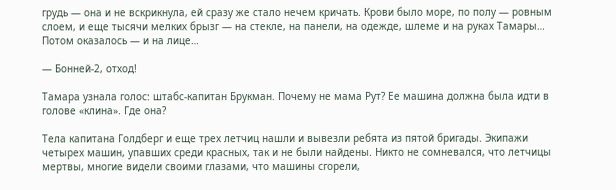грудь — она и не вскрикнула, ей сразу же стало нечем кричать. Крови было море, по полу — ровным слоем, и еще тысячи мелких брызг — на стекле, на панели, на одежде, шлеме и на руках Тамары… Потом оказалось — и на лице…

— Бонней-2, отход!

Тамара узнала голос: штабс-капитан Брукман. Почему не мама Рут? Ее машина должна была идти в голове «клина». Где она?

Тела капитана Голдберг и еще трех летчиц нашли и вывезли ребята из пятой бригады. Экипажи четырех машин, упавших среди красных, так и не были найдены. Никто не сомневался, что летчицы мертвы, многие видели своими глазами, что машины сгорели,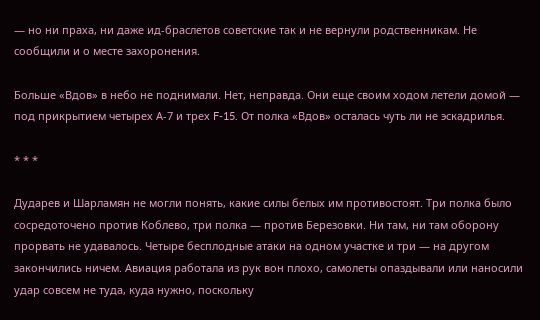— но ни праха, ни даже ид-браслетов советские так и не вернули родственникам. Не сообщили и о месте захоронения.

Больше «Вдов» в небо не поднимали. Нет, неправда. Они еще своим ходом летели домой — под прикрытием четырех А-7 и трех F-15. От полка «Вдов» осталась чуть ли не эскадрилья.

* * *

Дударев и Шарламян не могли понять, какие силы белых им противостоят. Три полка было сосредоточено против Коблево, три полка — против Березовки. Ни там, ни там оборону прорвать не удавалось. Четыре бесплодные атаки на одном участке и три — на другом закончились ничем. Авиация работала из рук вон плохо, самолеты опаздывали или наносили удар совсем не туда, куда нужно, поскольку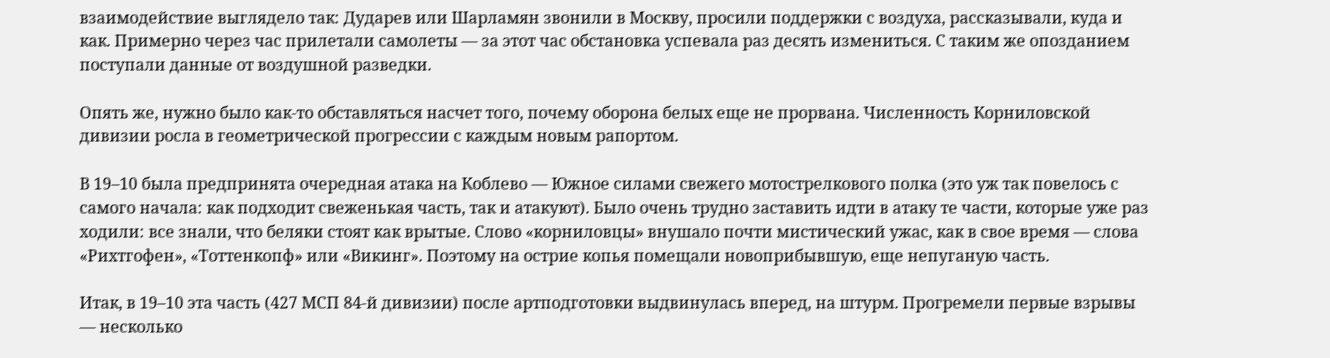взаимодействие выглядело так: Дударев или Шарламян звонили в Москву, просили поддержки с воздуха, рассказывали, куда и как. Примерно через час прилетали самолеты — за этот час обстановка успевала раз десять измениться. С таким же опозданием поступали данные от воздушной разведки.

Опять же, нужно было как-то обставляться насчет того, почему оборона белых еще не прорвана. Численность Корниловской дивизии росла в геометрической прогрессии с каждым новым рапортом.

В 19–10 была предпринята очередная атака на Коблево — Южное силами свежего мотострелкового полка (это уж так повелось с самого начала: как подходит свеженькая часть, так и атакуют). Было очень трудно заставить идти в атаку те части, которые уже раз ходили: все знали, что беляки стоят как врытые. Слово «корниловцы» внушало почти мистический ужас, как в свое время — слова «Рихтгофен», «Тоттенкопф» или «Викинг». Поэтому на острие копья помещали новоприбывшую, еще непуганую часть.

Итак, в 19–10 эта часть (427 МСП 84-й дивизии) после артподготовки выдвинулась вперед, на штурм. Прогремели первые взрывы — несколько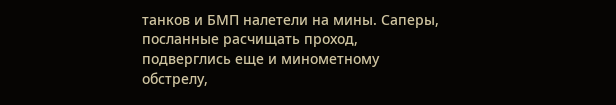танков и БМП налетели на мины. Саперы, посланные расчищать проход, подверглись еще и минометному обстрелу,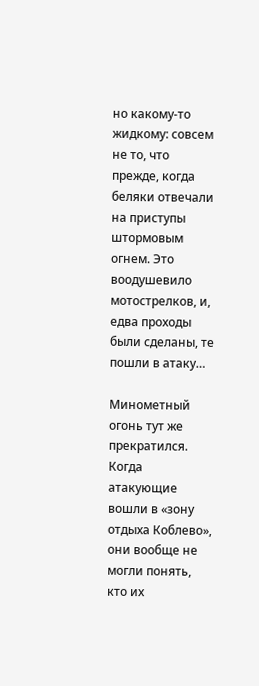но какому-то жидкому: совсем не то, что прежде, когда беляки отвечали на приступы штормовым огнем. Это воодушевило мотострелков, и, едва проходы были сделаны, те пошли в атаку…

Минометный огонь тут же прекратился. Когда атакующие вошли в «зону отдыха Коблево», они вообще не могли понять, кто их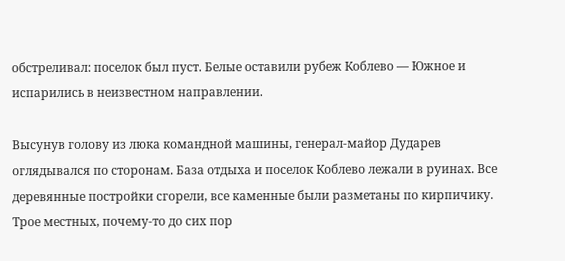обстреливал: поселок был пуст. Белые оставили рубеж Коблево — Южное и испарились в неизвестном направлении.

Высунув голову из люка командной машины, генерал-майор Дударев оглядывался по сторонам. База отдыха и поселок Коблево лежали в руинах. Все деревянные постройки сгорели, все каменные были разметаны по кирпичику. Трое местных, почему-то до сих пор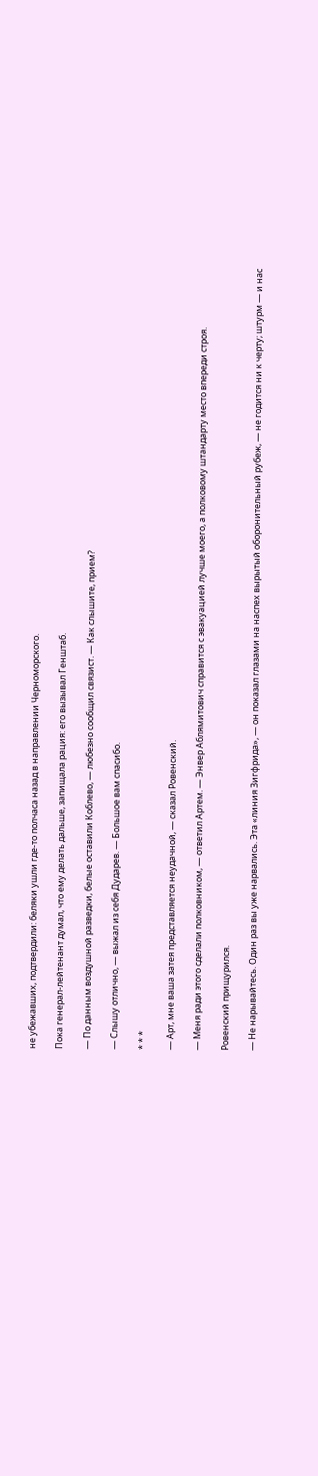не убежавших, подтвердили: беляки ушли где-то полчаса назад в направлении Черноморского.

Пока генерал-лейтенант думал, что ему делать дальше, запищала рация: его вызывал Генштаб.

— По данным воздушной разведки, белые оставили Коблево, — любезно сообщил связист. — Как слышите, прием?

— Слышу отлично, — выжал из себя Дударев. — Большое вам спасибо.

* * *

— Арт, мне ваша затея представляется неудачной, — сказал Ровенский.

— Меня ради этого сделали полковником, — ответил Артем. — Энвер Аблямитович справится с эвакуацией лучше моего, а полковому штандарту место впереди строя.

Ровенский прищурился.

— Не нарывайтесь. Один раз вы уже нарвались. Эта «линия Зигфрида», — он показал глазами на наспех вырытый оборонительный рубеж, — не годится ни к черту; штурм — и нас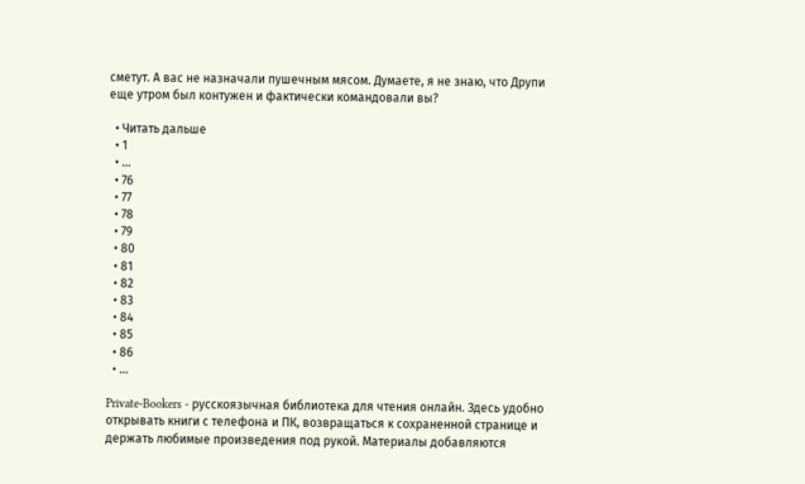сметут. А вас не назначали пушечным мясом. Думаете, я не знаю, что Друпи еще утром был контужен и фактически командовали вы?

  • Читать дальше
  • 1
  • ...
  • 76
  • 77
  • 78
  • 79
  • 80
  • 81
  • 82
  • 83
  • 84
  • 85
  • 86
  • ...

Private-Bookers - русскоязычная библиотека для чтения онлайн. Здесь удобно открывать книги с телефона и ПК, возвращаться к сохраненной странице и держать любимые произведения под рукой. Материалы добавляются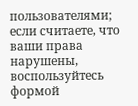пользователями; если считаете, что ваши права нарушены, воспользуйтесь формой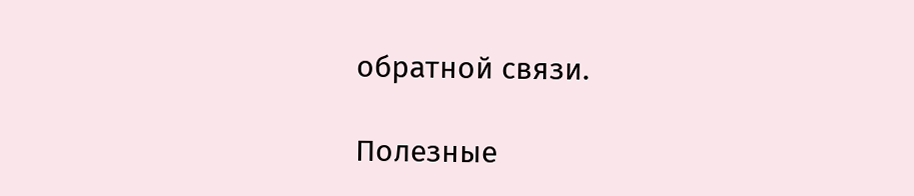обратной связи.

Полезные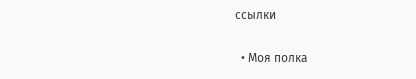ссылки

  • Моя полка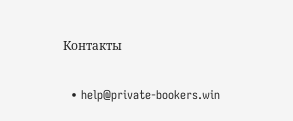Контакты

  • help@private-bookers.win